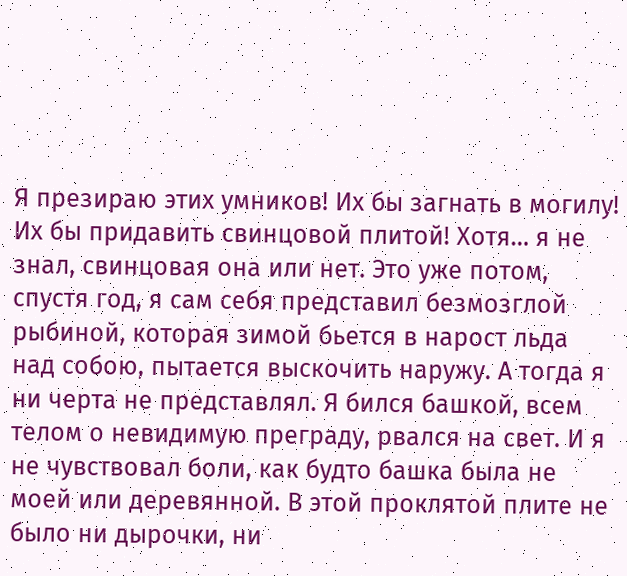Я презираю этих умников! Их бы загнать в могилу! Их бы придавить свинцовой плитой! Хотя… я не знал, свинцовая она или нет. Это уже потом, спустя год, я сам себя представил безмозглой рыбиной, которая зимой бьется в нарост льда над собою, пытается выскочить наружу. А тогда я ни черта не представлял. Я бился башкой, всем телом о невидимую преграду, рвался на свет. И я не чувствовал боли, как будто башка была не моей или деревянной. В этой проклятой плите не было ни дырочки, ни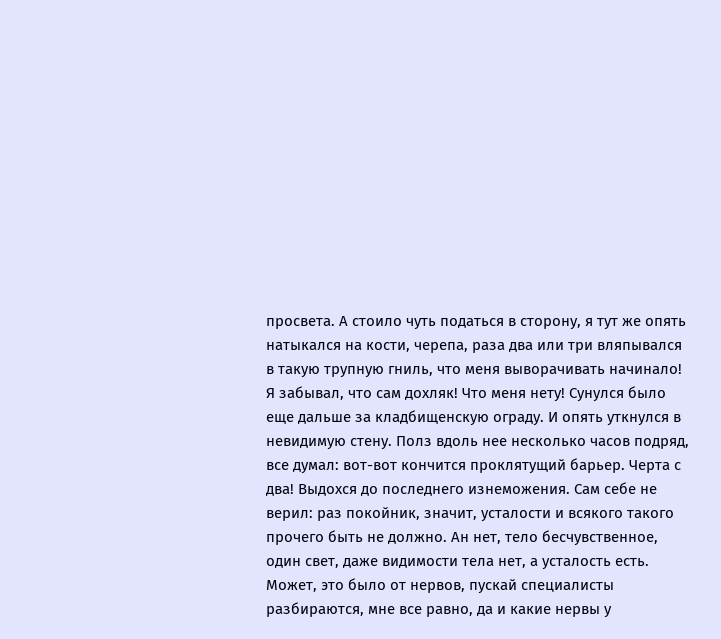просвета. А стоило чуть податься в сторону, я тут же опять натыкался на кости, черепа, раза два или три вляпывался в такую трупную гниль, что меня выворачивать начинало! Я забывал, что сам дохляк! Что меня нету! Сунулся было еще дальше за кладбищенскую ограду. И опять уткнулся в невидимую стену. Полз вдоль нее несколько часов подряд, все думал: вот-вот кончится проклятущий барьер. Черта с два! Выдохся до последнего изнеможения. Сам себе не верил: раз покойник, значит, усталости и всякого такого прочего быть не должно. Ан нет, тело бесчувственное, один свет, даже видимости тела нет, а усталость есть. Может, это было от нервов, пускай специалисты разбираются, мне все равно, да и какие нервы у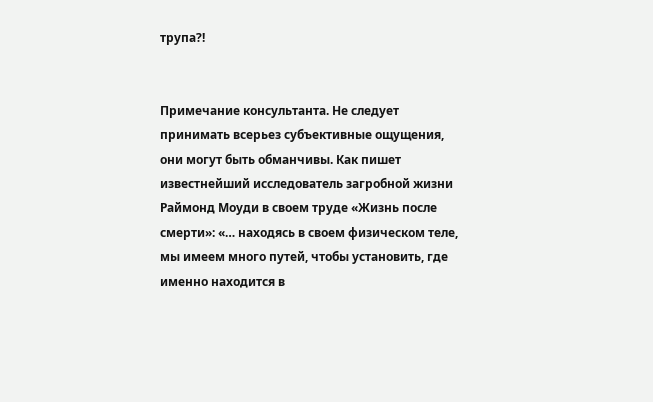трупа?!


Примечание консультанта. Не следует принимать всерьез субъективные ощущения, они могут быть обманчивы. Как пишет известнейший исследователь загробной жизни Раймонд Моуди в своем труде «Жизнь после смерти»: «… находясь в своем физическом теле, мы имеем много путей, чтобы установить, где именно находится в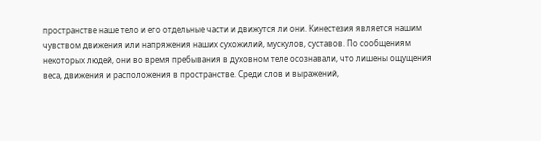пространстве наше тело и его отдельные части и движутся ли они. Кинестезия является нашим чувством движения или напряжения наших сухожилий, мускулов, суставов. По сообщениям некоторых людей, они во время пребывания в духовном теле осознавали, что лишены ощущения веса, движения и расположения в пространстве. Среди слов и выражений,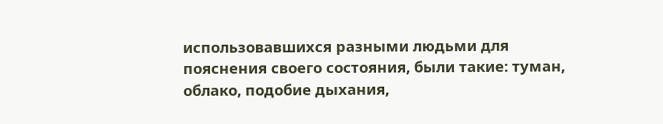использовавшихся разными людьми для пояснения своего состояния, были такие: туман, облако, подобие дыхания,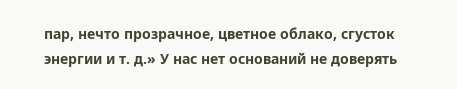пар, нечто прозрачное, цветное облако, сгусток энергии и т. д.» У нас нет оснований не доверять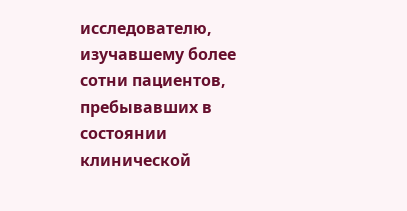исследователю, изучавшему более сотни пациентов, пребывавших в состоянии клинической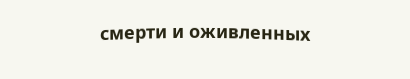смерти и оживленных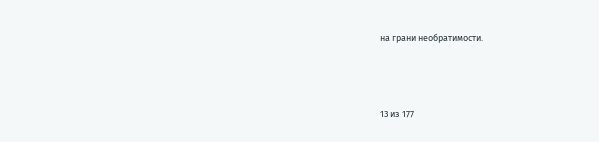на грани необратимости.



13 из 177